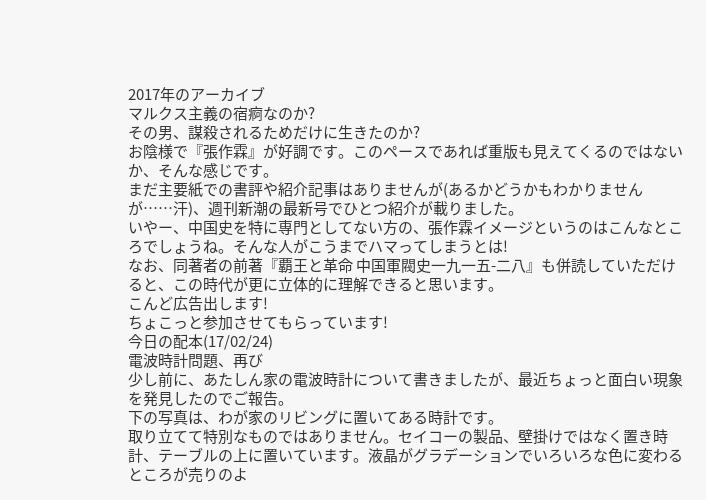2017年のアーカイブ
マルクス主義の宿痾なのか?
その男、謀殺されるためだけに生きたのか?
お陰様で『張作霖』が好調です。このペースであれば重版も見えてくるのではないか、そんな感じです。
まだ主要紙での書評や紹介記事はありませんが(あるかどうかもわかりませんが……汗)、週刊新潮の最新号でひとつ紹介が載りました。
いやー、中国史を特に専門としてない方の、張作霖イメージというのはこんなところでしょうね。そんな人がこうまでハマってしまうとは!
なお、同著者の前著『覇王と革命 中国軍閥史一九一五-二八』も併読していただけると、この時代が更に立体的に理解できると思います。
こんど広告出します!
ちょこっと参加させてもらっています!
今日の配本(17/02/24)
電波時計問題、再び
少し前に、あたしん家の電波時計について書きましたが、最近ちょっと面白い現象を発見したのでご報告。
下の写真は、わが家のリビングに置いてある時計です。
取り立てて特別なものではありません。セイコーの製品、壁掛けではなく置き時計、テーブルの上に置いています。液晶がグラデーションでいろいろな色に変わるところが売りのよ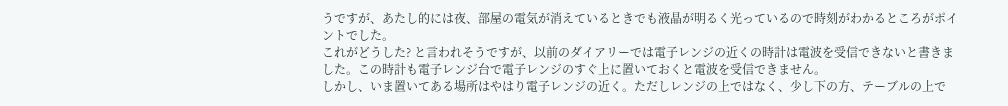うですが、あたし的には夜、部屋の電気が消えているときでも液晶が明るく光っているので時刻がわかるところがポイントでした。
これがどうした? と言われそうですが、以前のダイアリーでは電子レンジの近くの時計は電波を受信できないと書きました。この時計も電子レンジ台で電子レンジのすぐ上に置いておくと電波を受信できません。
しかし、いま置いてある場所はやはり電子レンジの近く。ただしレンジの上ではなく、少し下の方、テーブルの上で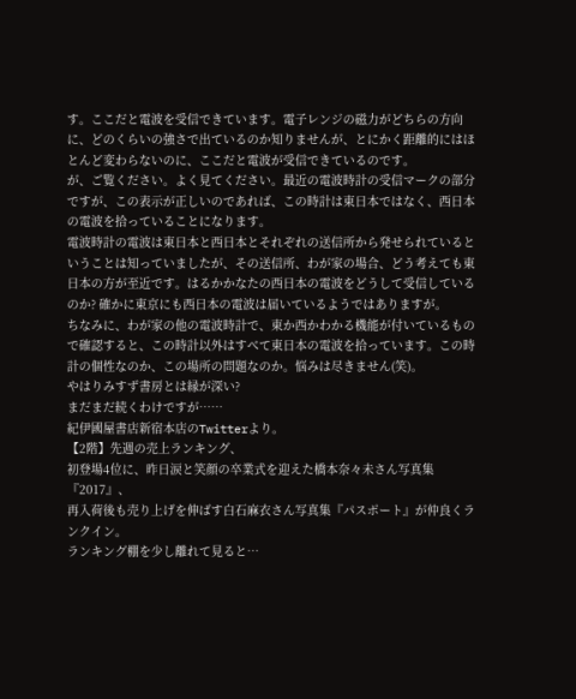す。ここだと電波を受信できています。電子レンジの磁力がどちらの方向に、どのくらいの強さで出ているのか知りませんが、とにかく距離的にはほとんど変わらないのに、ここだと電波が受信できているのです。
が、ご覧ください。よく見てください。最近の電波時計の受信マークの部分ですが、この表示が正しいのであれば、この時計は東日本ではなく、西日本の電波を拾っていることになります。
電波時計の電波は東日本と西日本とそれぞれの送信所から発せられているということは知っていましたが、その送信所、わが家の場合、どう考えても東日本の方が至近です。はるかかなたの西日本の電波をどうして受信しているのか? 確かに東京にも西日本の電波は届いているようではありますが。
ちなみに、わが家の他の電波時計で、東か西かわかる機能が付いているもので確認すると、この時計以外はすべて東日本の電波を拾っています。この時計の個性なのか、この場所の問題なのか。悩みは尽きません(笑)。
やはりみすず書房とは縁が深い?
まだまだ続くわけですが……
紀伊國屋書店新宿本店のTwitterより。
【2階】先週の売上ランキング、
初登場4位に、昨日涙と笑顔の卒業式を迎えた橋本奈々未さん写真集『2017』、
再入荷後も売り上げを伸ばす白石麻衣さん写真集『パスポート』が仲良くランクイン。
ランキング棚を少し離れて見ると…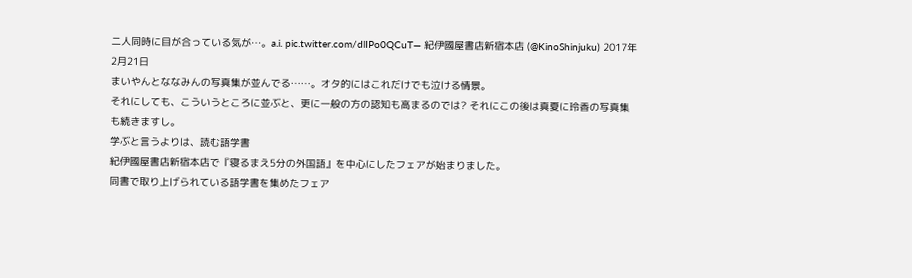二人同時に目が合っている気が…。a.i. pic.twitter.com/dlIPo0QCuT— 紀伊國屋書店新宿本店 (@KinoShinjuku) 2017年2月21日
まいやんとななみんの写真集が並んでる……。オタ的にはこれだけでも泣ける情景。
それにしても、こういうところに並ぶと、更に一般の方の認知も高まるのでは? それにこの後は真夏に玲香の写真集も続きますし。
学ぶと言うよりは、読む語学書
紀伊國屋書店新宿本店で『寝るまえ5分の外国語』を中心にしたフェアが始まりました。
同書で取り上げられている語学書を集めたフェア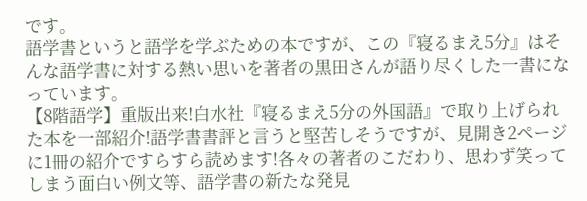です。
語学書というと語学を学ぶための本ですが、この『寝るまえ5分』はそんな語学書に対する熱い思いを著者の黒田さんが語り尽くした一書になっています。
【8階語学】重版出来!白水社『寝るまえ5分の外国語』で取り上げられた本を一部紹介!語学書書評と言うと堅苦しそうですが、見開き2ページに1冊の紹介ですらすら読めます!各々の著者のこだわり、思わず笑ってしまう面白い例文等、語学書の新たな発見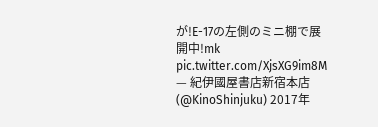が!E-17の左側のミニ棚で展開中!mk pic.twitter.com/XjsXG9im8M
— 紀伊國屋書店新宿本店 (@KinoShinjuku) 2017年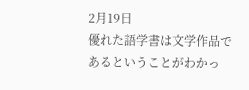2月19日
優れた語学書は文学作品であるということがわかっ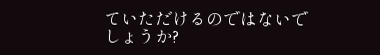ていただけるのではないでしょうか?